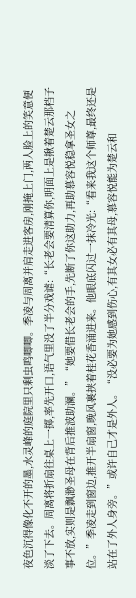夜色沉得像化不开的墨,水灵峰的庭院里只剩虫鸣唧唧。季凌与周离并肩走进客房,刚掩上门,两人脸上的笑意便淡了下去。周离将折扇往桌上一掷,率先开口,语气里没了半分戏谑:“长老会要清算你,明面上是揪着楚云那档子事不放,实则是飘渺圣母在背后推波助澜。”“她要借长老会的手,先断了你这助力,再助慕容悦稳拿圣女之位。”季凌走到窗边,推开半扇窗,晚风裹挟着桂花香涌进来。他眼底闪过一抹冷光:“看来我这个师尊,最终还是站在了外人身旁。”或许自己才是外人。“没必要为她感到伤心,有其女必有其母,慕容悦能为楚云和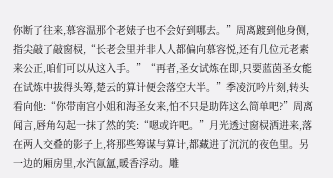你断了往来,慕容温那个老婊子也不会好到哪去。”周离踱到他身侧,指尖敲了敲窗棂,“长老会里并非人人都偏向慕容悦,还有几位元老素来公正,咱们可以从这入手。”“再者,圣女试炼在即,只要蓝茵圣女能在试炼中拔得头筹,楚云的算计便会落空大半。”季凌沉吟片刻,转头看向他:“你带南宫小姐和海圣女来,怕不只是助阵这么简单吧?”周离闻言,唇角勾起一抹了然的笑:“嗯或许吧。”月光透过窗棂洒进来,落在两人交叠的影子上,将那些筹谋与算计,都藏进了沉沉的夜色里。另一边的厢房里,水汽氤氲,暖香浮动。雕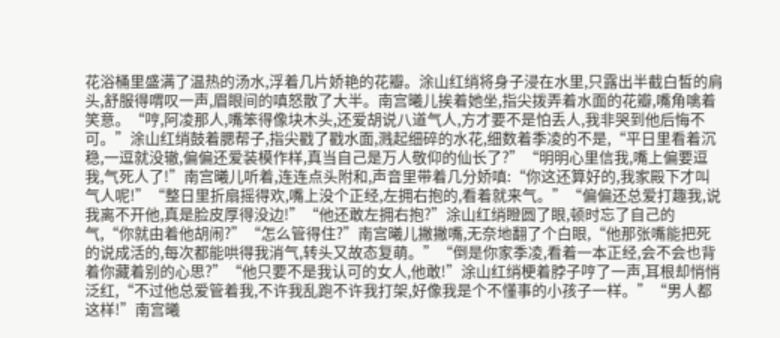花浴桶里盛满了温热的汤水,浮着几片娇艳的花瓣。涂山红绡将身子浸在水里,只露出半截白皙的肩头,舒服得喟叹一声,眉眼间的嗔怒散了大半。南宫曦儿挨着她坐,指尖拨弄着水面的花瓣,嘴角噙着笑意。“哼,阿凌那人,嘴笨得像块木头,还爱胡说八道气人,方才要不是怕丢人,我非哭到他后悔不可。”涂山红绡鼓着腮帮子,指尖戳了戳水面,溅起细碎的水花,细数着季凌的不是,“平日里看着沉稳,一逗就没辙,偏偏还爱装模作样,真当自己是万人敬仰的仙长了?”“明明心里信我,嘴上偏要逗我,气死人了!”南宫曦儿听着,连连点头附和,声音里带着几分娇嗔:“你这还算好的,我家殿下才叫气人呢!”“整日里折扇摇得欢,嘴上没个正经,左拥右抱的,看着就来气。”“偏偏还总爱打趣我,说我离不开他,真是脸皮厚得没边!”“他还敢左拥右抱?”涂山红绡瞪圆了眼,顿时忘了自己的气,“你就由着他胡闹?”“怎么管得住?”南宫曦儿撇撇嘴,无奈地翻了个白眼,“他那张嘴能把死的说成活的,每次都能哄得我消气,转头又故态复萌。”“倒是你家季凌,看着一本正经,会不会也背着你藏着别的心思?”“他只要不是我认可的女人,他敢!”涂山红绡梗着脖子哼了一声,耳根却悄悄泛红,“不过他总爱管着我,不许我乱跑不许我打架,好像我是个不懂事的小孩子一样。”“男人都这样!”南宫曦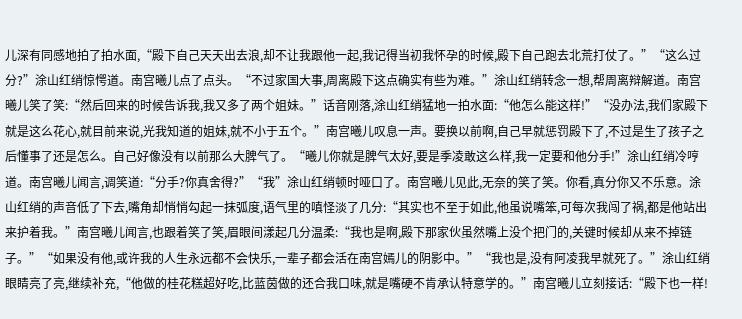儿深有同感地拍了拍水面,“殿下自己天天出去浪,却不让我跟他一起,我记得当初我怀孕的时候,殿下自己跑去北荒打仗了。”“这么过分?”涂山红绡惊愕道。南宫曦儿点了点头。“不过家国大事,周离殿下这点确实有些为难。”涂山红绡转念一想,帮周离辩解道。南宫曦儿笑了笑:“然后回来的时候告诉我,我又多了两个姐妹。”话音刚落,涂山红绡猛地一拍水面:“他怎么能这样!”“没办法,我们家殿下就是这么花心,就目前来说,光我知道的姐妹,就不小于五个。”南宫曦儿叹息一声。要换以前啊,自己早就惩罚殿下了,不过是生了孩子之后懂事了还是怎么。自己好像没有以前那么大脾气了。“曦儿你就是脾气太好,要是季凌敢这么样,我一定要和他分手!”涂山红绡冷哼道。南宫曦儿闻言,调笑道:“分手?你真舍得?”“我”涂山红绡顿时哑口了。南宫曦儿见此,无奈的笑了笑。你看,真分你又不乐意。涂山红绡的声音低了下去,嘴角却悄悄勾起一抹弧度,语气里的嗔怪淡了几分:“其实也不至于如此,他虽说嘴笨,可每次我闯了祸,都是他站出来护着我。”南宫曦儿闻言,也跟着笑了笑,眉眼间漾起几分温柔:“我也是啊,殿下那家伙虽然嘴上没个把门的,关键时候却从来不掉链子。”“如果没有他,或许我的人生永远都不会快乐,一辈子都会活在南宫嫣儿的阴影中。”“我也是,没有阿凌我早就死了。”涂山红绡眼睛亮了亮,继续补充,“他做的桂花糕超好吃,比蓝茵做的还合我口味,就是嘴硬不肯承认特意学的。”南宫曦儿立刻接话:“殿下也一样!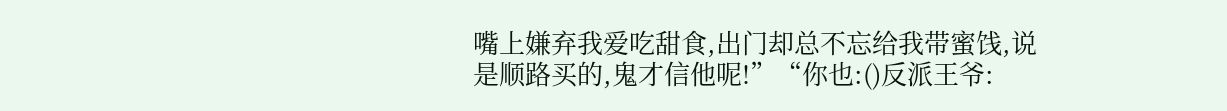嘴上嫌弃我爱吃甜食,出门却总不忘给我带蜜饯,说是顺路买的,鬼才信他呢!”“你也:()反派王爷: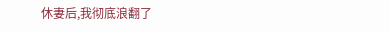休妻后,我彻底浪翻了